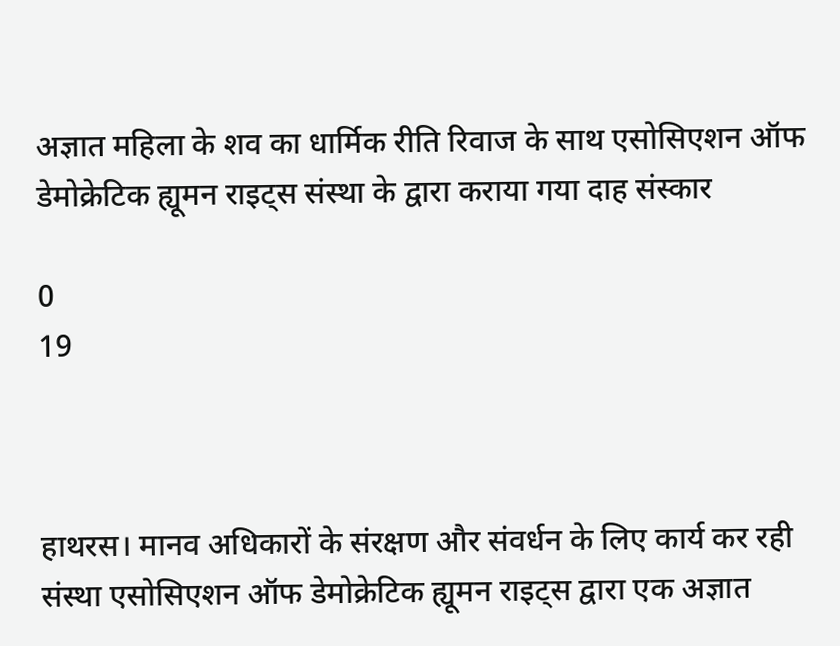अज्ञात महिला के शव का धार्मिक रीति रिवाज के साथ एसोसिएशन ऑफ डेमोक्रेटिक ह्यूमन राइट्स संस्था के द्वारा कराया गया दाह संस्कार

0
19



हाथरस। मानव अधिकारों के संरक्षण और संवर्धन के लिए कार्य कर रही संस्था एसोसिएशन ऑफ डेमोक्रेटिक ह्यूमन राइट्स द्वारा एक अज्ञात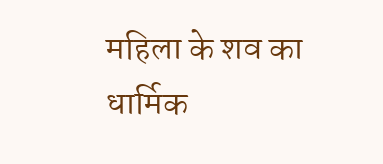महिला के शव का धार्मिक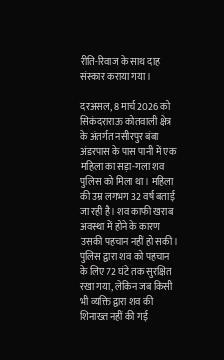रीति-रिवाज के साथ दाह संस्कार कराया गया।

दरअसल, 8 मार्च 2026 को सिकंदराराऊ कोतवाली क्षेत्र के अंतर्गत नसीरपुर बंबा अंडरपास के पास पानी में एक महिला का सड़ा-गला शव पुलिस को मिला था। महिला की उम्र लगभग 32 वर्ष बताई जा रही है। शव काफी खराब अवस्था में होने के कारण उसकी पहचान नहीं हो सकी।
पुलिस द्वारा शव को पहचान के लिए 72 घंटे तक सुरक्षित रखा गया, लेकिन जब किसी भी व्यक्ति द्वारा शव की शिनाख्त नहीं की गई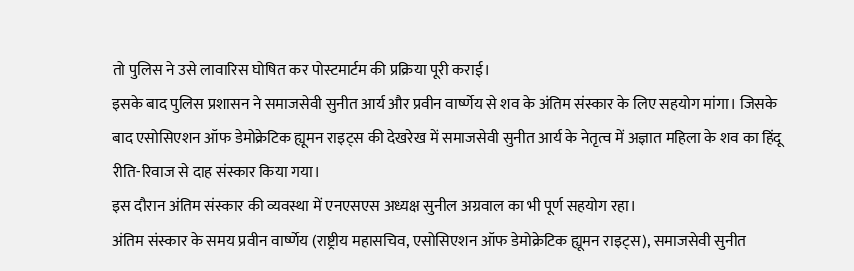तो पुलिस ने उसे लावारिस घोषित कर पोस्टमार्टम की प्रक्रिया पूरी कराई।
इसके बाद पुलिस प्रशासन ने समाजसेवी सुनीत आर्य और प्रवीन वार्ष्णेय से शव के अंतिम संस्कार के लिए सहयोग मांगा। जिसके बाद एसोसिएशन ऑफ डेमोक्रेटिक ह्यूमन राइट्स की देखरेख में समाजसेवी सुनीत आर्य के नेतृत्व में अज्ञात महिला के शव का हिंदू रीति-रिवाज से दाह संस्कार किया गया।
इस दौरान अंतिम संस्कार की व्यवस्था में एनएसएस अध्यक्ष सुनील अग्रवाल का भी पूर्ण सहयोग रहा।
अंतिम संस्कार के समय प्रवीन वार्ष्णेय (राष्ट्रीय महासचिव, एसोसिएशन ऑफ डेमोक्रेटिक ह्यूमन राइट्स), समाजसेवी सुनीत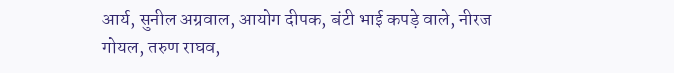आर्य, सुनील अग्रवाल, आयोग दीपक, बंटी भाई कपड़े वाले, नीरज गोयल, तरुण राघव,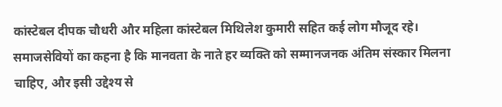कांस्टेबल दीपक चौधरी और महिला कांस्टेबल मिथिलेश कुमारी सहित कई लोग मौजूद रहे।
समाजसेवियों का कहना है कि मानवता के नाते हर व्यक्ति को सम्मानजनक अंतिम संस्कार मिलना चाहिए, और इसी उद्देश्य से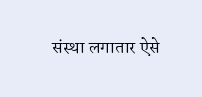संस्था लगातार ऐसे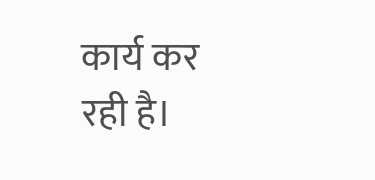कार्य कर रही है।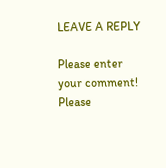LEAVE A REPLY

Please enter your comment!
Please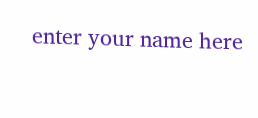enter your name here